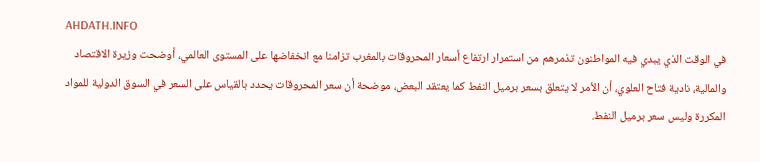AHDATH.INFO
في الوقت الذي يبدي فيه المواطنون تذمرهم من استمرار ارتفاع أسعار المحروقات بالمغرب تزامنا مع انخفاضها على المستوى العالمي، أوضحت وزيرة الاقتصاد والمالية، نادية فتاح العلوي، أن الأمر لا يتعلق بسعر برميل النفط كما يعتقد البعض، موضحة أن سعر المحروقات يحدد بالقياس على السعر في السوق الدولية للمواد المكررة وليس سعر برميل النفط.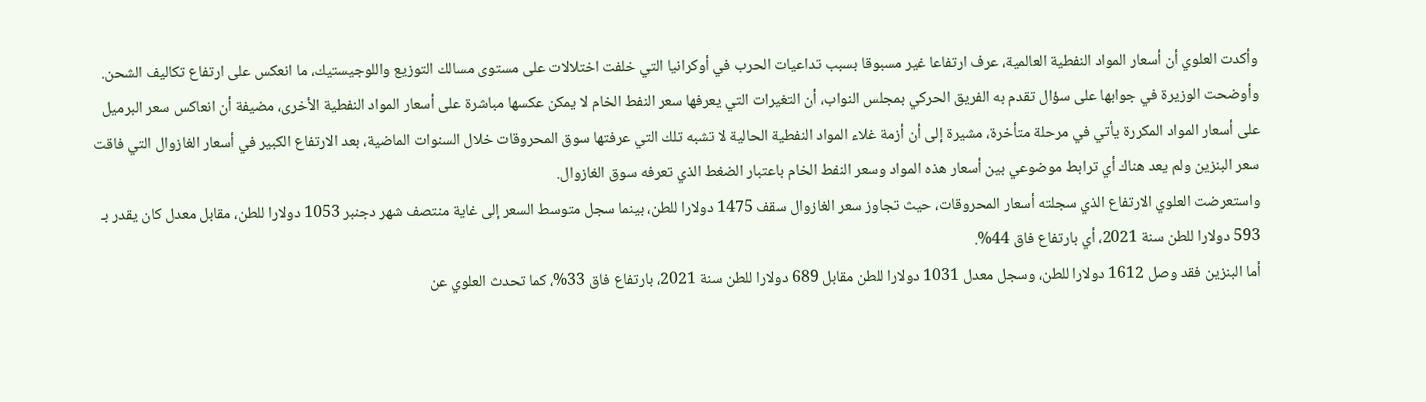وأكدت العلوي أن أسعار المواد النفطية العالمية، عرف ارتفاعا غير مسبوقا بسبب تداعيات الحرب في أوكرانيا التي خلفت اختلالات على مستوى مسالك التوزيع واللوجيستيك، ما انعكس على ارتفاع تكاليف الشحن.
وأوضحت الوزيرة في جوابها على سؤال تقدم به الفريق الحركي بمجلس النواب، أن التغيرات التي يعرفها سعر النفط الخام لا يمكن عكسها مباشرة على أسعار المواد النفطية الأخرى، مضيفة أن انعاكس سعر البرميل على أسعار المواد المكررة يأتي في مرحلة متأخرة، مشيرة إلى أن أزمة غلاء المواد النفطية الحالية لا تشبه تلك التي عرفتها سوق المحروقات خلال السنوات الماضية، بعد الارتفاع الكبير في أسعار الغازوال التي فاقت سعر البنزين ولم يعد هناك أي ترابط موضوعي بين أسعار هذه المواد وسعر النفط الخام باعتبار الضغط الذي تعرفه سوق الغازوال.
واستعرضت العلوي الارتفاع الذي سجلته أسعار المحروقات، حيث تجاوز سعر الغازوال سقف 1475 دولارا للطن، بينما سجل متوسط السعر إلى غاية منتصف شهر دجنبر 1053 دولارا للطن، مقابل معدل كان يقدر بـ 593 دولارا للطن سنة 2021، أي بارتفاع فاق 44%.
أما البنزين فقد وصل 1612 دولارا للطن، وسجل معدل 1031 دولارا للطن مقابل 689 دولارا للطن سنة 2021، بارتفاع فاق 33%، كما تحدث العلوي عن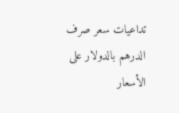تداعيات سعر صرف الدرهم بالدولار على الأسعار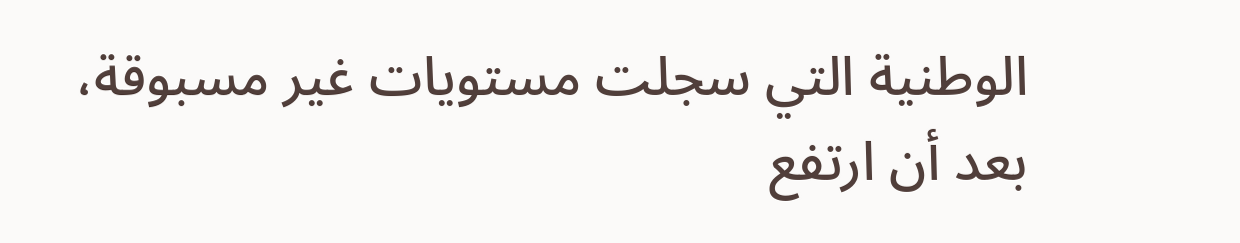الوطنية التي سجلت مستويات غير مسبوقة، بعد أن ارتفع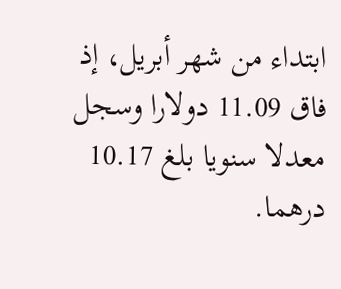ابتداء من شهر أبريل، إذ فاق 11.09 دولارا وسجل معدلا سنويا بلغ 10.17 درهما.